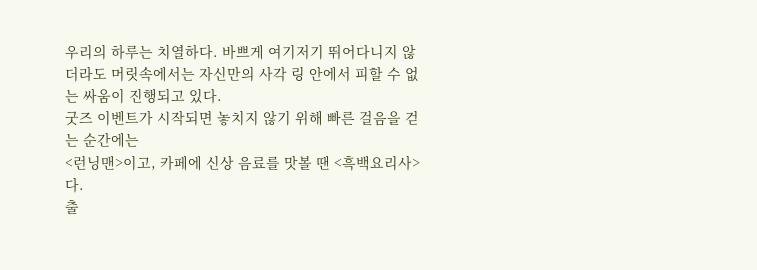우리의 하루는 치열하다. 바쁘게 여기저기 뛰어다니지 않더라도 머릿속에서는 자신만의 사각 링 안에서 피할 수 없는 싸움이 진행되고 있다.
굿즈 이벤트가 시작되면 놓치지 않기 위해 빠른 걸음을 걷는 순간에는
<런닝맨>이고, 카페에 신상 음료를 맛볼 땐 <흑백요리사>다.
출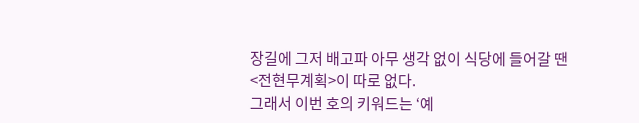장길에 그저 배고파 아무 생각 없이 식당에 들어갈 땐
<전현무계획>이 따로 없다.
그래서 이번 호의 키워드는 ‘예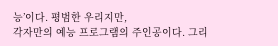능’이다. 평범한 우리지만,
각자만의 예능 프로그램의 주인공이다. 그리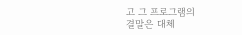고 그 프로그램의
결말은 대체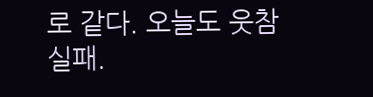로 같다. 오늘도 웃참 실패.